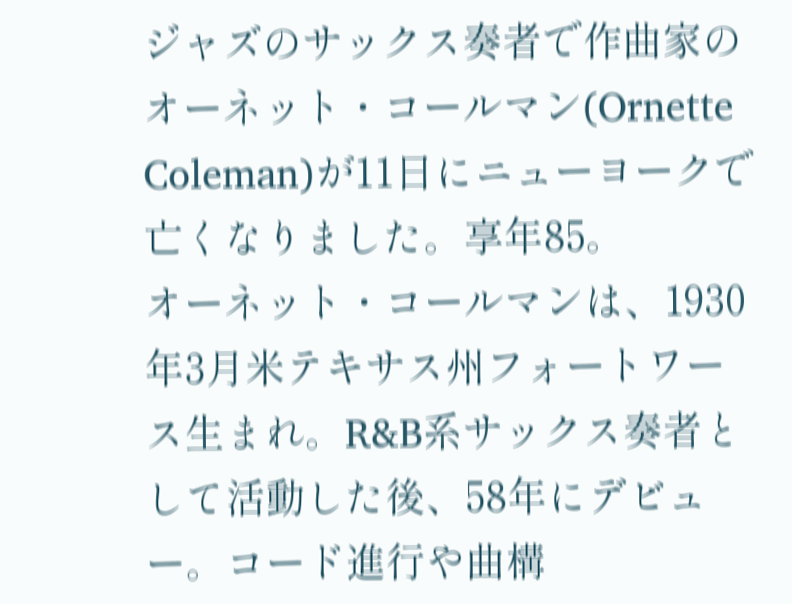ジャズのサックス奏者で作曲家の
オーネット・コールマン(Ornette Coleman)が11日にニューヨークで亡くなりました。享年85。
オーネット・コールマンは、1930年3月米テキサス州フォートワース生まれ。R&B系サックス奏者として活動した後、58年にデビュー。コード進行や曲構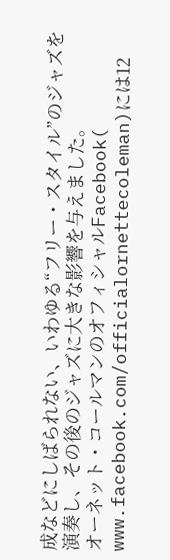成などにしばられない、いわゆる“フリー・スタイル”のジャズを演奏し、その後のジャズに大きな影響を与えました。
オーネット・コールマンのオフィシャルFacebook(
www.facebook.com/officialornettecoleman)には12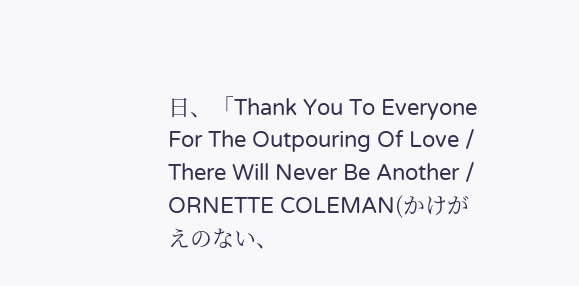日、「Thank You To Everyone For The Outpouring Of Love / There Will Never Be Another / ORNETTE COLEMAN(かけがえのない、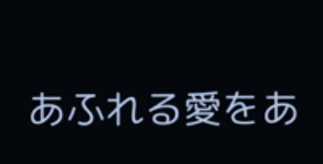あふれる愛をあ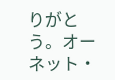りがとう。オーネット・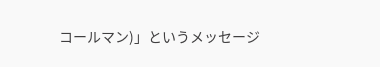コールマン)」というメッセージ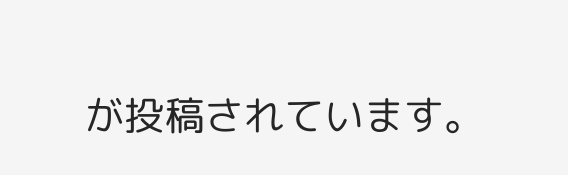が投稿されています。